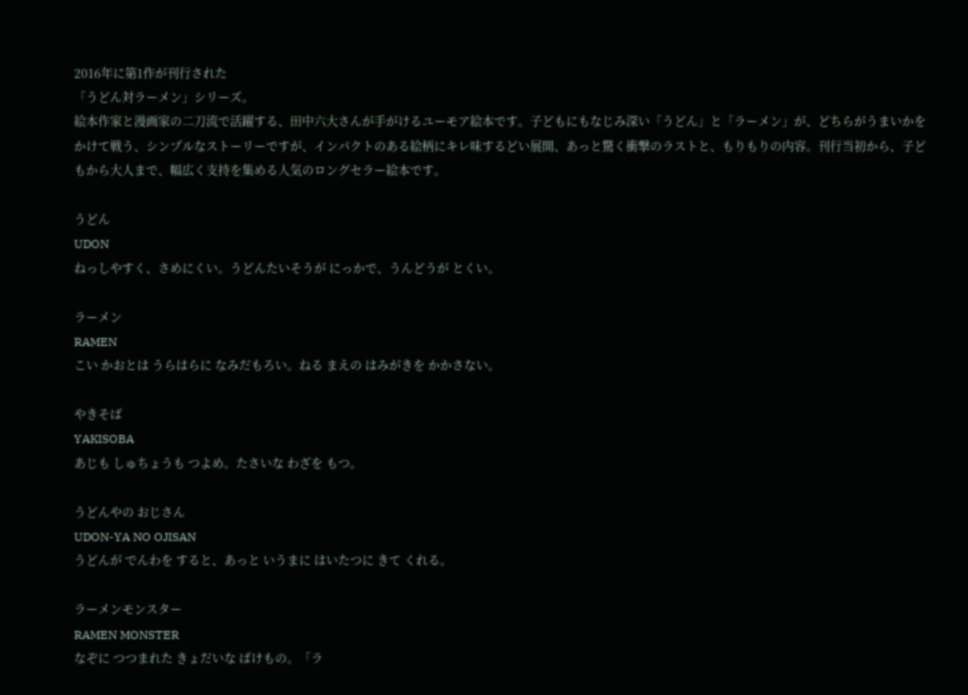2016年に第1作が刊行された
「うどん対ラーメン」シリーズ。
絵本作家と漫画家の二刀流で活躍する、田中六大さんが手がけるユーモア絵本です。子どもにもなじみ深い「うどん」と「ラーメン」が、どちらがうまいかをかけて戦う、シンプルなストーリーですが、インパクトのある絵柄にキレ味するどい展開、あっと驚く衝撃のラストと、もりもりの内容。刊行当初から、子どもから大人まで、幅広く支持を集める人気のロングセラー絵本です。

うどん
UDON
ねっしやすく、さめにくい。うどんたいそうが にっかで、うんどうが とくい。

ラーメン
RAMEN
こい かおとは うらはらに なみだもろい。ねる まえの はみがきを かかさない。

やきそば
YAKISOBA
あじも しゅちょうも つよめ。たさいな わざを もつ。

うどんやの おじさん
UDON-YA NO OJISAN
うどんが でんわを すると、あっと いうまに はいたつに きて くれる。

ラーメンモンスター
RAMEN MONSTER
なぞに つつまれた きょだいな ばけもの。「ラ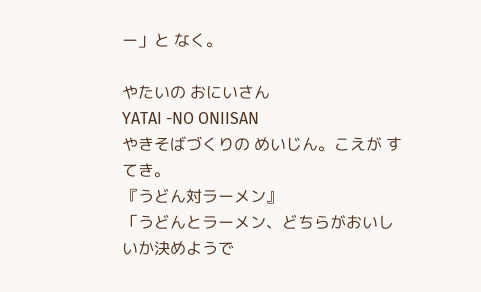ー」と なく。

やたいの おにいさん
YATAI -NO ONIISAN
やきそばづくりの めいじん。こえが すてき。
『うどん対ラーメン』
「うどんとラーメン、どちらがおいしいか決めようで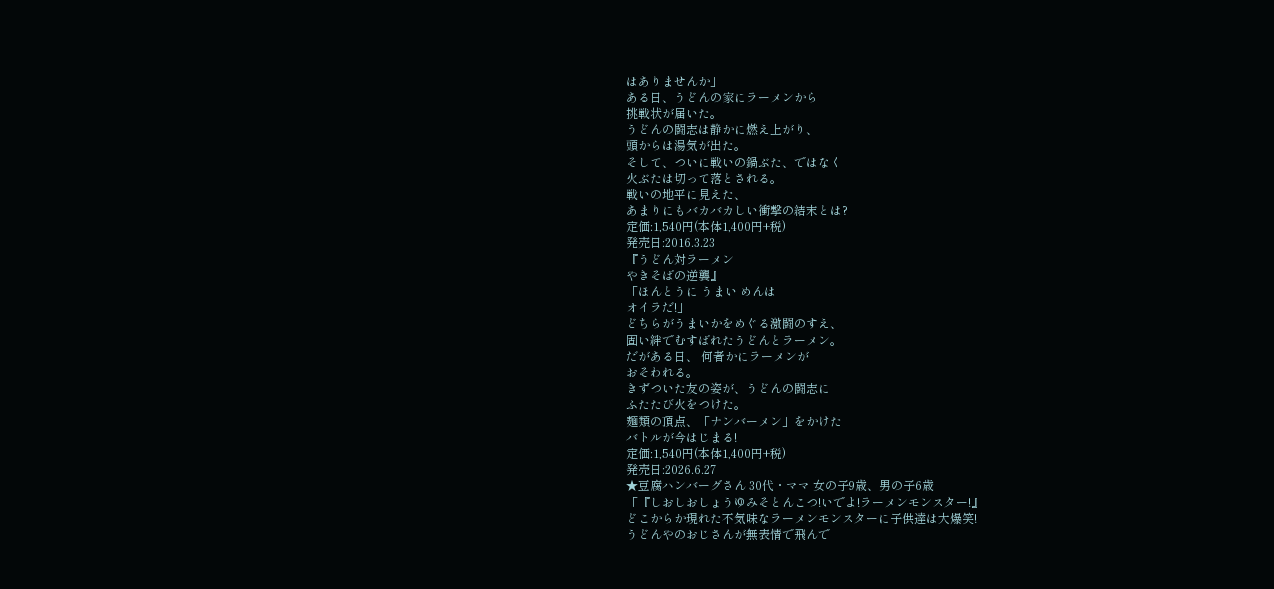はありませんか」
ある日、うどんの家にラーメンから
挑戦状が届いた。
うどんの闘志は静かに燃え上がり、
頭からは湯気が出た。
そして、ついに戦いの鍋ぶた、ではなく
火ぶたは切って落とされる。
戦いの地平に見えた、
あまりにもバカバカしい衝撃の結末とは?
定価:1,540円(本体1,400円+税)
発売日:2016.3.23
『うどん対ラーメン
やきそばの逆襲』
「ほんとうに うまい めんは
オイラだ!」
どちらがうまいかをめぐる激闘のすえ、
固い絆でむすばれたうどんとラーメン。
だがある日、 何者かにラーメンが
おそわれる。
きずついた友の姿が、うどんの闘志に
ふたたび火をつけた。
麺類の頂点、「ナンバーメン」をかけた
バトルが今はじまる!
定価:1,540円(本体1,400円+税)
発売日:2026.6.27
★豆腐ハンバーグさん 30代・ママ 女の子9歳、男の子6歳
「『しおしおしょうゆみそとんこつ!いでよ!ラーメンモンスター!』
どこからか現れた不気味なラーメンモンスターに子供達は大爆笑!
うどんやのおじさんが無表情で飛んで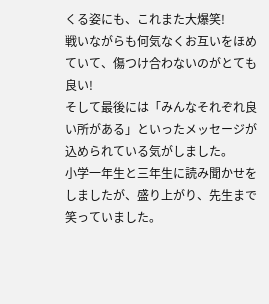くる姿にも、これまた大爆笑!
戦いながらも何気なくお互いをほめていて、傷つけ合わないのがとても良い!
そして最後には「みんなそれぞれ良い所がある」といったメッセージが込められている気がしました。
小学一年生と三年生に読み聞かせをしましたが、盛り上がり、先生まで笑っていました。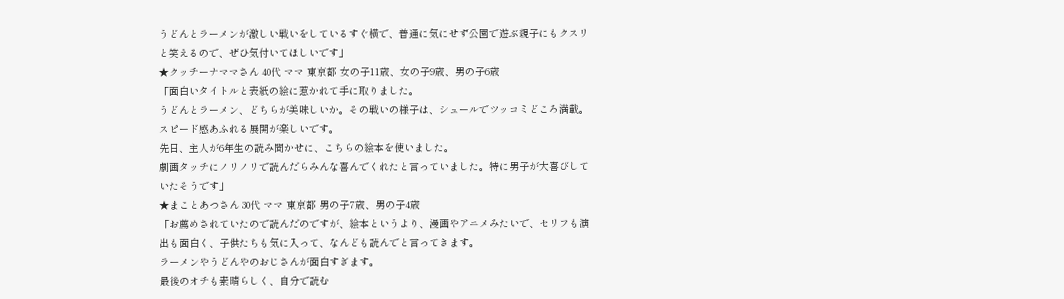うどんとラーメンが激しい戦いをしているすぐ横で、普通に気にせず公園で遊ぶ親子にもクスリと笑えるので、ぜひ気付いてほしいです」
★クッチーナママさん 40代 ママ 東京都 女の子11歳、女の子9歳、男の子6歳
「面白いタイトルと表紙の絵に惹かれて手に取りました。
うどんとラーメン、どちらが美味しいか。その戦いの様子は、シュールでツッコミどころ満載。スピード感あふれる展開が楽しいです。
先日、主人が6年生の読み聞かせに、こちらの絵本を使いました。
劇画タッチにノリノリで読んだらみんな喜んでくれたと言っていました。特に男子が大喜びしていたそうです」
★まことあつさん 30代 ママ 東京都 男の子7歳、男の子4歳
「お薦めされていたので読んだのですが、絵本というより、漫画やアニメみたいで、セリフも演出も面白く、子供たちも気に入って、なんども読んでと言ってきます。
ラーメンやうどんやのおじさんが面白すぎます。
最後のオチも素晴らしく、自分で読む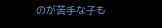のが苦手な子も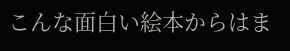こんな面白い絵本からはま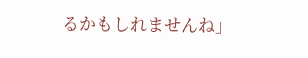るかもしれませんね」